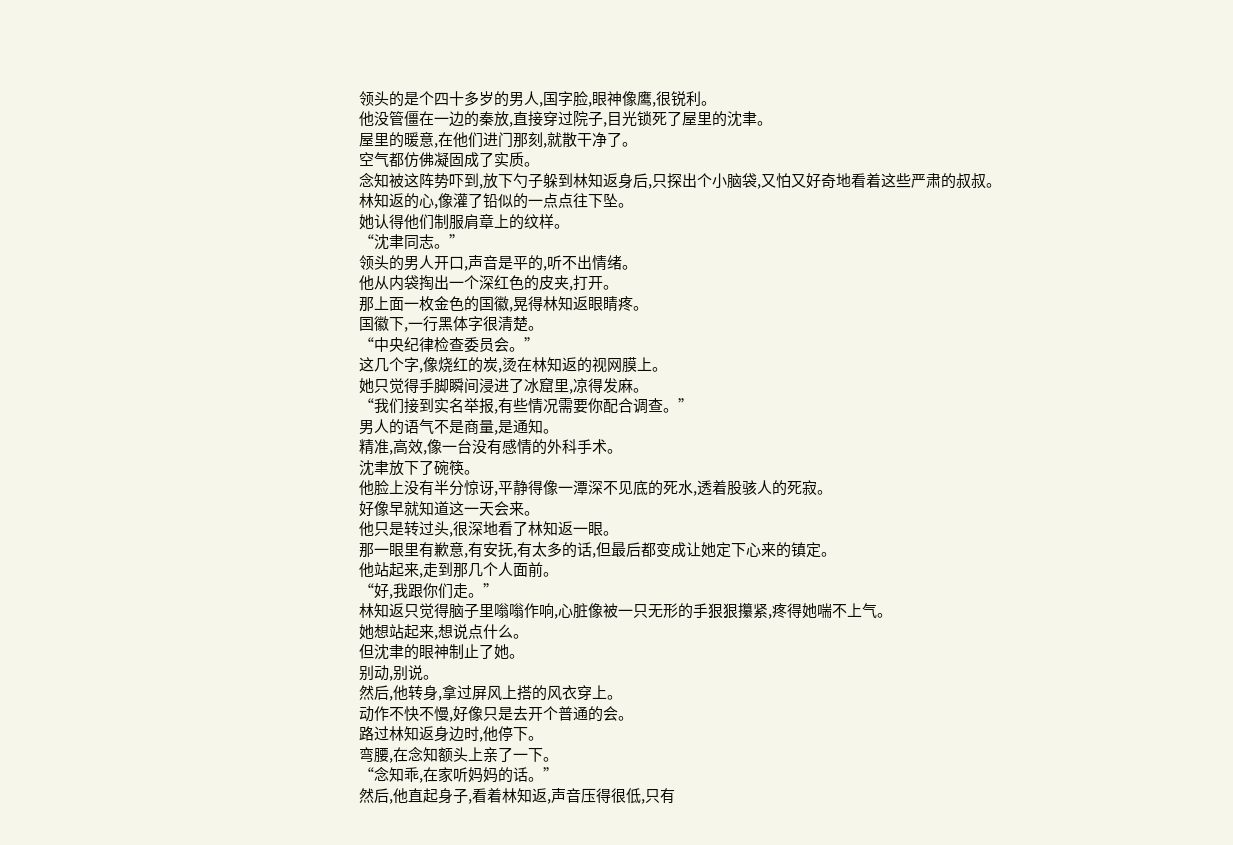领头的是个四十多岁的男人,国字脸,眼神像鹰,很锐利。
他没管僵在一边的秦放,直接穿过院子,目光锁死了屋里的沈聿。
屋里的暖意,在他们进门那刻,就散干净了。
空气都仿佛凝固成了实质。
念知被这阵势吓到,放下勺子躲到林知返身后,只探出个小脑袋,又怕又好奇地看着这些严肃的叔叔。
林知返的心,像灌了铅似的一点点往下坠。
她认得他们制服肩章上的纹样。
“沈聿同志。”
领头的男人开口,声音是平的,听不出情绪。
他从内袋掏出一个深红色的皮夹,打开。
那上面一枚金色的国徽,晃得林知返眼睛疼。
国徽下,一行黑体字很清楚。
“中央纪律检查委员会。”
这几个字,像烧红的炭,烫在林知返的视网膜上。
她只觉得手脚瞬间浸进了冰窟里,凉得发麻。
“我们接到实名举报,有些情况需要你配合调查。”
男人的语气不是商量,是通知。
精准,高效,像一台没有感情的外科手术。
沈聿放下了碗筷。
他脸上没有半分惊讶,平静得像一潭深不见底的死水,透着股骇人的死寂。
好像早就知道这一天会来。
他只是转过头,很深地看了林知返一眼。
那一眼里有歉意,有安抚,有太多的话,但最后都变成让她定下心来的镇定。
他站起来,走到那几个人面前。
“好,我跟你们走。”
林知返只觉得脑子里嗡嗡作响,心脏像被一只无形的手狠狠攥紧,疼得她喘不上气。
她想站起来,想说点什么。
但沈聿的眼神制止了她。
别动,别说。
然后,他转身,拿过屏风上搭的风衣穿上。
动作不快不慢,好像只是去开个普通的会。
路过林知返身边时,他停下。
弯腰,在念知额头上亲了一下。
“念知乖,在家听妈妈的话。”
然后,他直起身子,看着林知返,声音压得很低,只有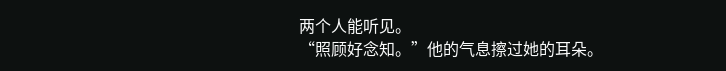两个人能听见。
“照顾好念知。”他的气息擦过她的耳朵。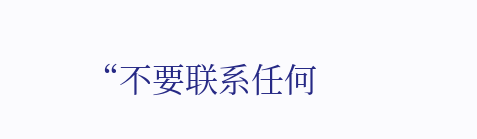“不要联系任何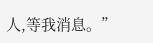人,等我消息。”